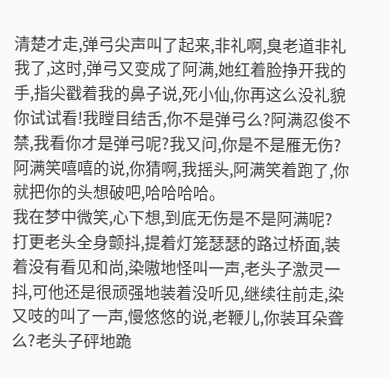清楚才走,弹弓尖声叫了起来,非礼啊,臭老道非礼我了,这时,弹弓又变成了阿满,她红着脸挣开我的手,指尖戳着我的鼻子说,死小仙,你再这么没礼貌你试试看!我瞠目结舌,你不是弹弓么?阿满忍俊不禁,我看你才是弹弓呢?我又问,你是不是雁无伤?阿满笑嘻嘻的说,你猜啊,我摇头,阿满笑着跑了,你就把你的头想破吧,哈哈哈哈。
我在梦中微笑,心下想,到底无伤是不是阿满呢?
打更老头全身颤抖,提着灯笼瑟瑟的路过桥面,装着没有看见和尚,染嗷地怪叫一声,老头子激灵一抖,可他还是很顽强地装着没听见,继续往前走,染又吱的叫了一声,慢悠悠的说,老鞭儿,你装耳朵聋么?老头子砰地跪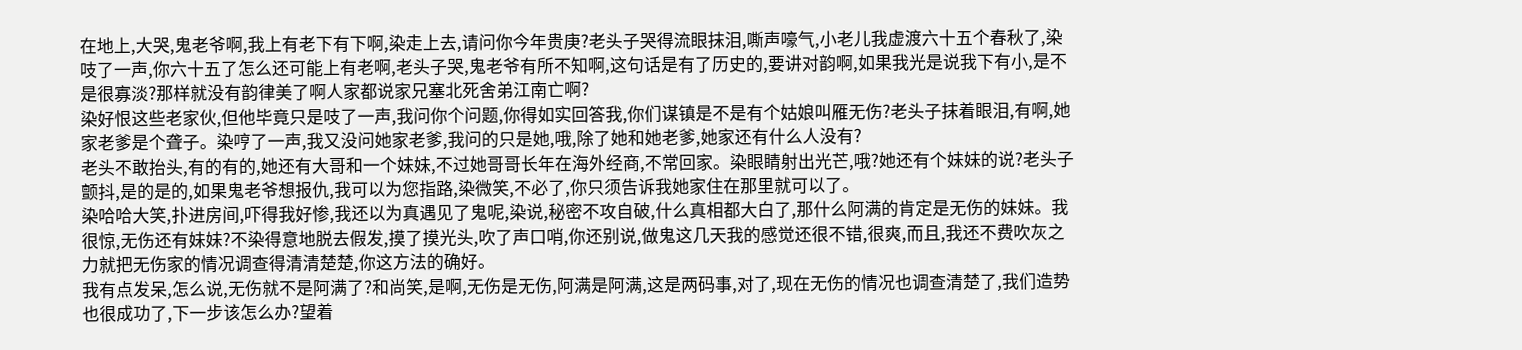在地上,大哭,鬼老爷啊,我上有老下有下啊,染走上去,请问你今年贵庚?老头子哭得流眼抹泪,嘶声嚎气,小老儿我虚渡六十五个春秋了,染吱了一声,你六十五了怎么还可能上有老啊,老头子哭,鬼老爷有所不知啊,这句话是有了历史的,要讲对韵啊,如果我光是说我下有小,是不是很寡淡?那样就没有韵律美了啊人家都说家兄塞北死舍弟江南亡啊?
染好恨这些老家伙,但他毕竟只是吱了一声,我问你个问题,你得如实回答我,你们谋镇是不是有个姑娘叫雁无伤?老头子抹着眼泪,有啊,她家老爹是个聋子。染哼了一声,我又没问她家老爹,我问的只是她,哦,除了她和她老爹,她家还有什么人没有?
老头不敢抬头,有的有的,她还有大哥和一个妹妹,不过她哥哥长年在海外经商,不常回家。染眼睛射出光芒,哦?她还有个妹妹的说?老头子颤抖,是的是的,如果鬼老爷想报仇,我可以为您指路,染微笑,不必了,你只须告诉我她家住在那里就可以了。
染哈哈大笑,扑进房间,吓得我好惨,我还以为真遇见了鬼呢,染说,秘密不攻自破,什么真相都大白了,那什么阿满的肯定是无伤的妹妹。我很惊,无伤还有妹妹?不染得意地脱去假发,摸了摸光头,吹了声口哨,你还别说,做鬼这几天我的感觉还很不错,很爽,而且,我还不费吹灰之力就把无伤家的情况调查得清清楚楚,你这方法的确好。
我有点发呆,怎么说,无伤就不是阿满了?和尚笑,是啊,无伤是无伤,阿满是阿满,这是两码事,对了,现在无伤的情况也调查清楚了,我们造势也很成功了,下一步该怎么办?望着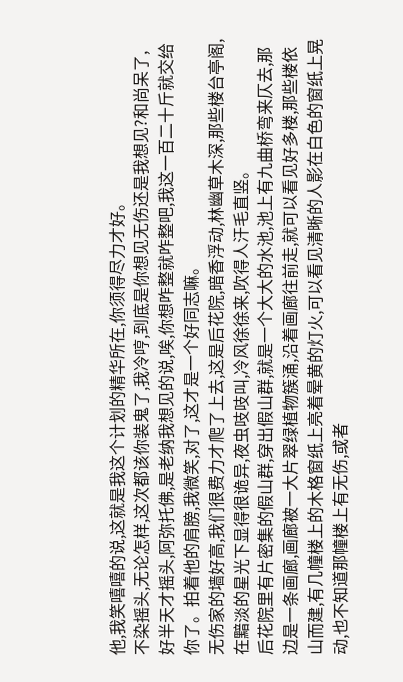他,我笑嘻嘻的说,这就是我这个计划的精华所在,你须得尽力才好。
不染摇头,无论怎样,这次都该你装鬼了,我冷哼,到底是你想见无伤还是我想见?和尚呆了,好半天才摇头,阿弥托佛,是老纳我想见的说,唉,你想咋整就咋整吧,我这一百二十斤就交给你了。拍着他的肩膀,我微笑,对了,这才是一个好同志嘛。
无伤家的墙好高,我们很费力才爬了上去,这是后花院,暗香浮动,林幽草木深,那些楼台亭阁,在黯淡的星光下显得很诡异,夜虫吱吱叫,冷风徐徐来,吹得人汗毛直竖。
后花院里有片密集的假山群,穿出假山群,就是一个大大的水池,池上有九曲桥弯来仄去,那边是一条画廊,画廊被一大片翠绿植物簇涌,沿着画廊往前走,就可以看见好多楼,那些楼依山而建,有几幢楼上的木格窗纸上亮着晕黄的灯火,可以看见清晰的人影在白色的窗纸上晃动,也不知道那幢楼上有无伤,或者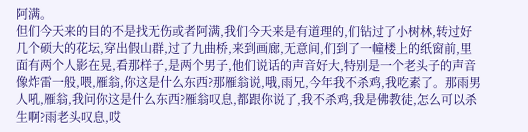阿满。
但们今天来的目的不是找无伤或者阿满,我们今天来是有道理的,们钻过了小树林,转过好几个硕大的花坛,穿出假山群,过了九曲桥,来到画廊,无意间,们到了一幢楼上的纸窗前,里面有两个人影在晃,看那样子,是两个男子,他们说话的声音好大,特别是一个老头子的声音像炸雷一般,喂,雁翁,你这是什么东西?那雁翁说,哦,雨兄,今年我不杀鸡,我吃素了。那雨男人吼,雁翁,我问你这是什么东西?雁翁叹息,都跟你说了,我不杀鸡,我是佛教徒,怎么可以杀生啊?雨老头叹息,哎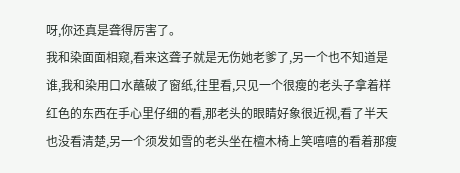呀,你还真是聋得厉害了。
我和染面面相窥,看来这聋子就是无伤她老爹了,另一个也不知道是谁,我和染用口水蘸破了窗纸,往里看,只见一个很瘦的老头子拿着样红色的东西在手心里仔细的看,那老头的眼睛好象很近视,看了半天也没看清楚,另一个须发如雪的老头坐在檀木椅上笑嘻嘻的看着那瘦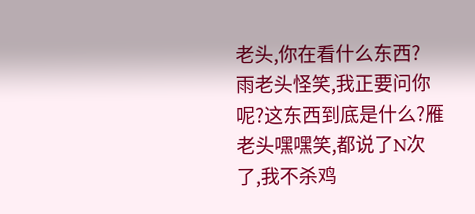老头,你在看什么东西?
雨老头怪笑,我正要问你呢?这东西到底是什么?雁老头嘿嘿笑,都说了N次了,我不杀鸡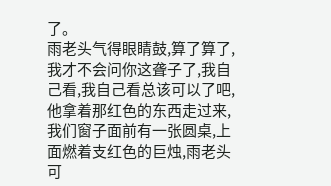了。
雨老头气得眼睛鼓,算了算了,我才不会问你这聋子了,我自己看,我自己看总该可以了吧,他拿着那红色的东西走过来,我们窗子面前有一张圆桌,上面燃着支红色的巨烛,雨老头可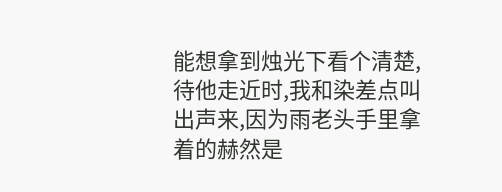能想拿到烛光下看个清楚,待他走近时,我和染差点叫出声来,因为雨老头手里拿着的赫然是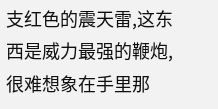支红色的震天雷,这东西是威力最强的鞭炮,很难想象在手里那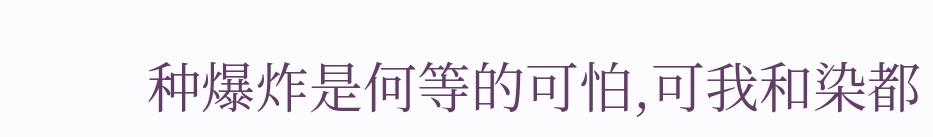种爆炸是何等的可怕,可我和染都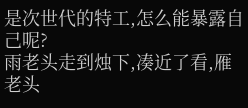是次世代的特工,怎么能暴露自己呢?
雨老头走到烛下,凑近了看,雁老头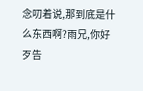念叨着说,那到底是什么东西啊?雨兄,你好歹告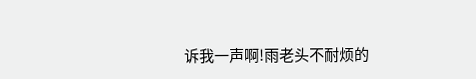诉我一声啊!雨老头不耐烦的